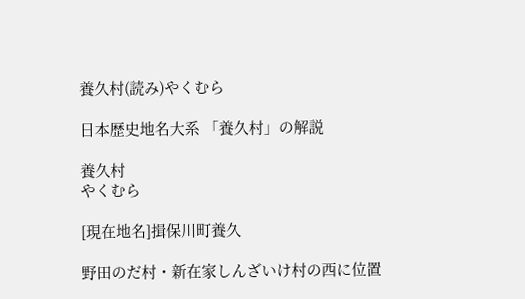養久村(読み)やくむら

日本歴史地名大系 「養久村」の解説

養久村
やくむら

[現在地名]揖保川町養久

野田のだ村・新在家しんざいけ村の西に位置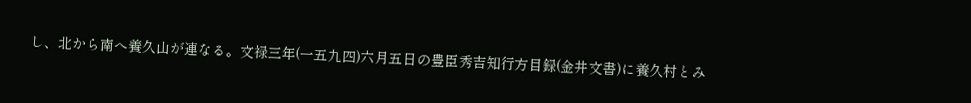し、北から南へ養久山が連なる。文禄三年(一五九四)六月五日の豊臣秀吉知行方目録(金井文書)に養久村とみ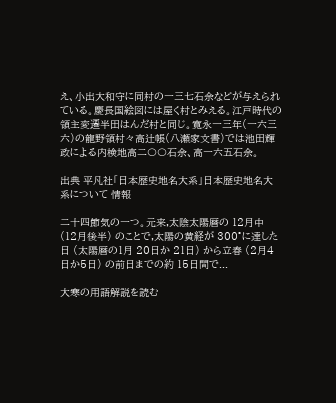え、小出大和守に同村の一三七石余などが与えられている。慶長国絵図には屋く村とみえる。江戸時代の領主変遷半田はんだ村と同じ。寛永一三年(一六三六)の龍野領村々高辻帳(八瀬家文書)では池田輝政による内検地高二〇〇石余、高一六五石余。

出典 平凡社「日本歴史地名大系」日本歴史地名大系について 情報

二十四節気の一つ。元来,太陰太陽暦の 12月中 (12月後半) のことで,太陽の黄経が 300°に達した日 (太陽暦の1月 20日か 21日) から立春 (2月4日か5日) の前日までの約 15日間で...

大寒の用語解説を読む